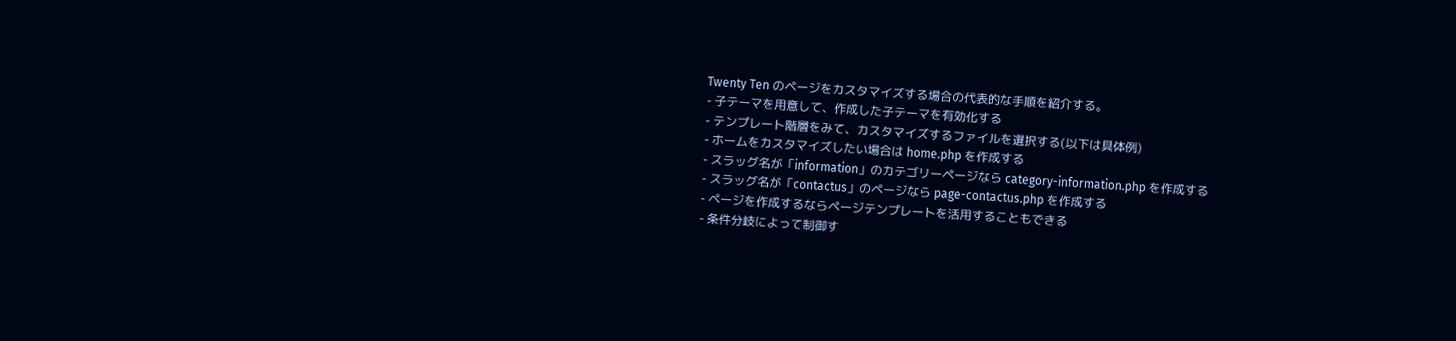Twenty Ten のページをカスタマイズする場合の代表的な手順を紹介する。
- 子テーマを用意して、作成した子テーマを有効化する
- テンプレート階層をみて、カスタマイズするファイルを選択する(以下は具体例)
- ホームをカスタマイズしたい場合は home.php を作成する
- スラッグ名が「information」のカテゴリーページなら category-information.php を作成する
- スラッグ名が「contactus」のページなら page-contactus.php を作成する
- ページを作成するならページテンプレートを活用することもできる
- 条件分岐によって制御す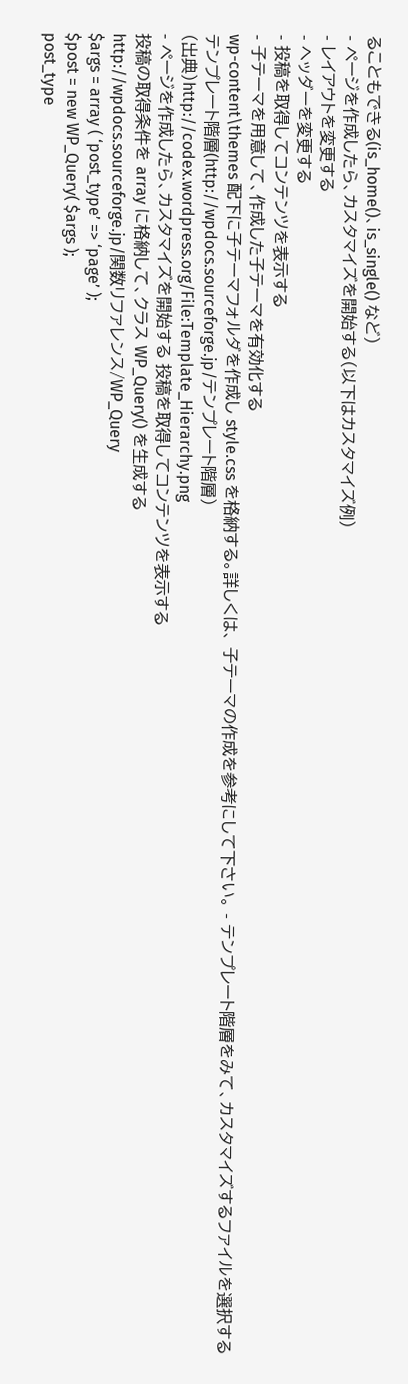ることもできる(is_home()、is_single() など)
- ページを作成したら、カスタマイズを開始する(以下はカスタマイズ例)
- レイアウトを変更する
- ヘッダーを変更する
- 投稿を取得してコンテンツを表示する
- 子テーマを用意して、作成した子テーマを有効化する
wp-content\themes 配下に子テーマフォルダを作成し style.css を格納する。詳しくは、 子テーマの作成を参考にして下さい。 - テンプレート階層をみて、カスタマイズするファイルを選択する
テンプレート階層(http://wpdocs.sourceforge.jp/テンプレート階層)
(出典)http://codex.wordpress.org/File:Template_Hierarchy.png
- ページを作成したら、カスタマイズを開始する 投稿を取得してコンテンツを表示する
投稿の取得条件を array に格納して、クラス WP_Query() を生成する
http://wpdocs.sourceforge.jp/関数リファレンス/WP_Query
$args = array ( ‘post_type’ => ‘page’ );
$post = new WP_Query( $args );
post_type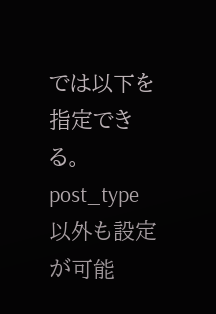では以下を指定できる。post_type 以外も設定が可能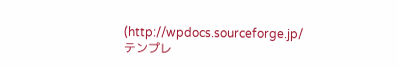(http://wpdocs.sourceforge.jp/テンプレ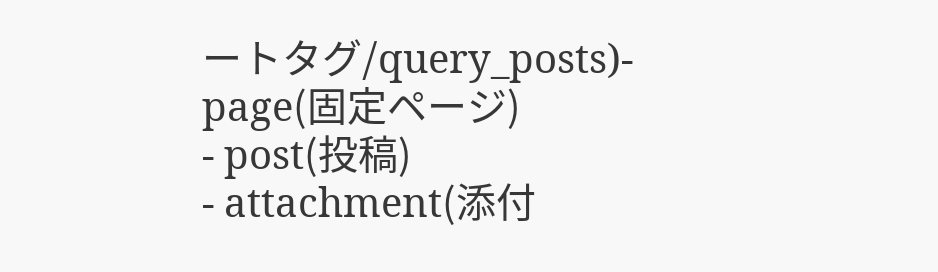ートタグ/query_posts)- page(固定ページ)
- post(投稿)
- attachment(添付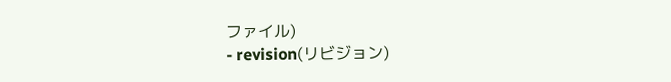ファイル)
- revision(リビジョン)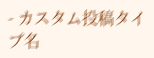- カスタム投稿タイプ名